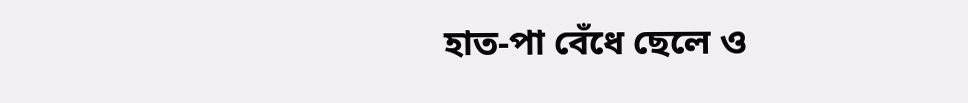হাত-পা বেঁধে ছেলে ও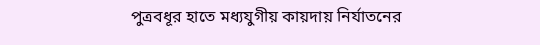পুত্রবধূর হাতে মধ্যযুগীয় কায়দায় নির্যাতনের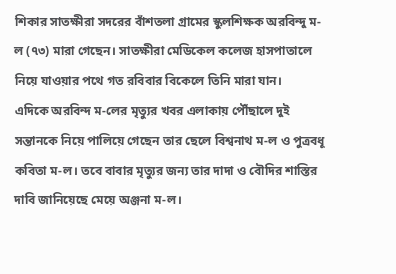শিকার সাতক্ষীরা সদরের বাঁশতলা গ্রামের স্কুলশিক্ষক অরবিন্দু ম-ল (৭৩) মারা গেছেন। সাতক্ষীরা মেডিকেল কলেজ হাসপাতালে নিয়ে যাওয়ার পথে গত রবিবার বিকেলে তিনি মারা যান।
এদিকে অরবিন্দ ম-লের মৃত্যুর খবর এলাকায় পৌঁছালে দুই সন্তানকে নিয়ে পালিয়ে গেছেন তার ছেলে বিশ্বনাথ ম-ল ও পুত্রবধূ কবিতা ম-ল। তবে বাবার মৃত্যুর জন্য তার দাদা ও বৌদির শাস্তির দাবি জানিয়েছে মেয়ে অঞ্জনা ম-ল।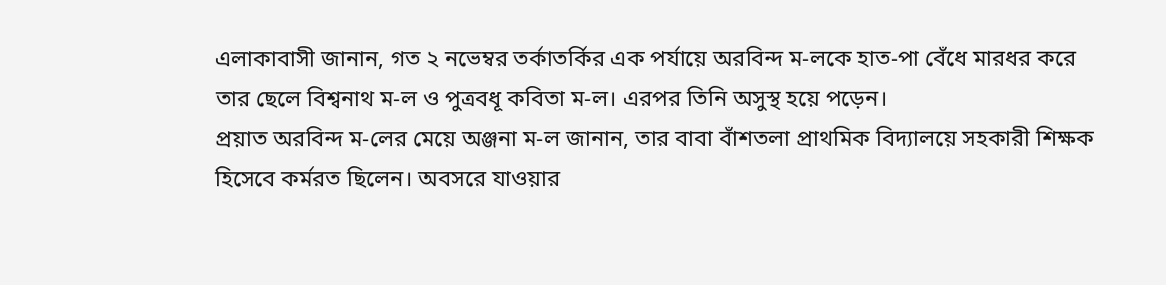এলাকাবাসী জানান, গত ২ নভেম্বর তর্কাতর্কির এক পর্যায়ে অরবিন্দ ম-লকে হাত-পা বেঁধে মারধর করে তার ছেলে বিশ্বনাথ ম-ল ও পুত্রবধূ কবিতা ম-ল। এরপর তিনি অসুস্থ হয়ে পড়েন।
প্রয়াত অরবিন্দ ম-লের মেয়ে অঞ্জনা ম-ল জানান, তার বাবা বাঁশতলা প্রাথমিক বিদ্যালয়ে সহকারী শিক্ষক হিসেবে কর্মরত ছিলেন। অবসরে যাওয়ার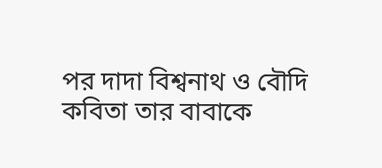পর দাদা বিশ্বনাথ ও বৌদি কবিতা তার বাবাকে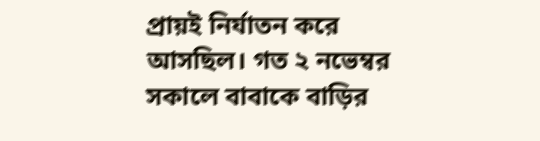প্রায়ই নির্যাতন করে আসছিল। গত ২ নভেম্বর সকালে বাবাকে বাড়ির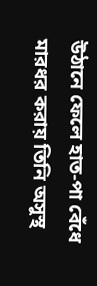উঠানে ফেলে হাত-পা বেঁধে মারধর করায় তিনি অসুস্থ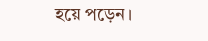হয়ে পড়েন।